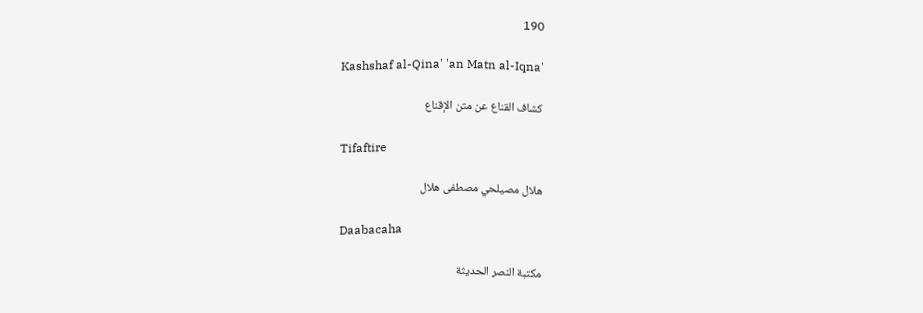190

Kashshaf al-Qina' 'an Matn al-Iqna'

كشاف القناع عن متن الإقناع

Tifaftire

هلال مصيلحي مصطفى هلال

Daabacaha

مكتبة النصر الحديثة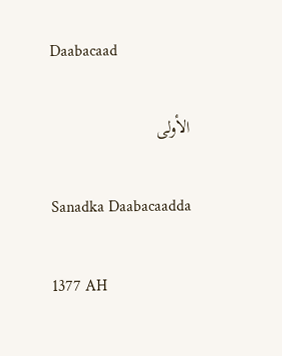Daabacaad

الأولى

Sanadka Daabacaadda

1377 AH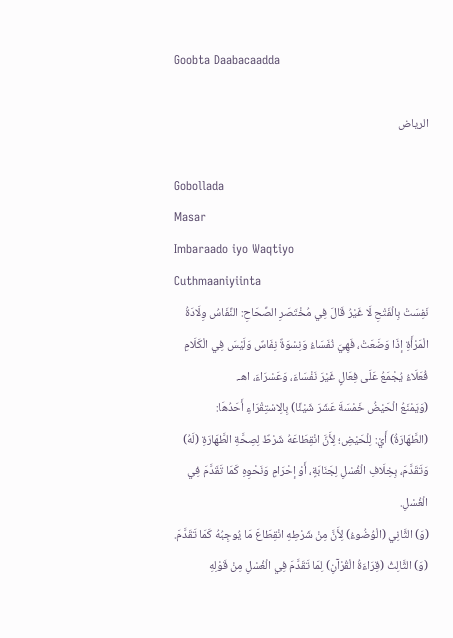Goobta Daabacaadda

الرياض

Gobollada
Masar
Imbaraado iyo Waqtiyo
Cuthmaaniyiinta
نَفِسَتْ بِالْفَتْحِ لَا غَيْرُ قَالَ فِي مُخْتَصَرِ الصِّحَاحِ: النِّفَاسُ وِلَادَةُ الْمَرْأَةِ إذَا وَضَعَتْ، فَهِيَ نُفَسَاءُ وَنِسْوَةٌ نِفَاسٌ وَلَيْسَ فِي الْكَلَامِ فُعَلَاءُ يُجْمَعُ عَلَى فِعَالٍ غَيْرَ نَفْسَاءَ، وَعَسْرَاءَ، اهـ.
(وَيَمْنَعُ الْحَيْضُ خَمْسَةَ عَشَرَ شَيْئًا) بِالِاسْتِقْرَاءِ أَحَدُهَا:
(الطَّهَارَةُ) أَيْ: لِلْحَيْضِ؛ لِأَنَّ انْقِطَاعَهُ شَرْطٌ لِصِحَّةِ الطَّهَارَةِ (لَهُ) وَتَقَدَّمَ، بِخِلَافِ الْغُسْلِ لِجَنَابَةٍ، أَوْ إحْرَامٍ وَنَحْوِهِ كَمَا تَقَدَّمَ فِي الْغُسْلِ.
(وَ) الثَّانِي (الْوُضُوءُ) لِأَنَّ مِنْ شَرْطِهِ انْقِطَاعَ مَا يُوجِبُهُ كَمَا تَقَدَّمَ.
(وَ) الثَّالِثُ (قِرَاءَةُ الْقُرْآنِ) لِمَا تَقَدَّمَ فِي الْغُسْلِ مِنْ قَوْلِهِ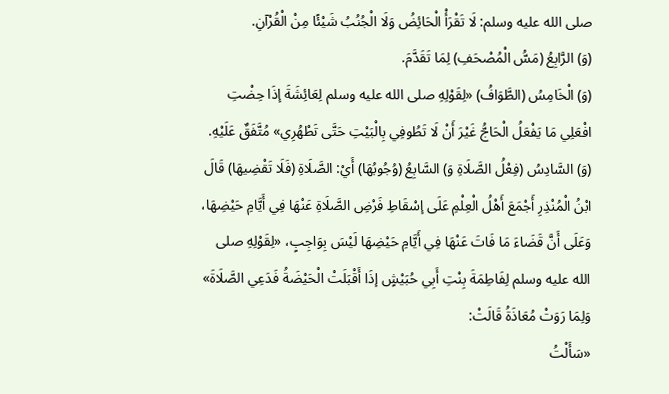صلى الله عليه وسلم: لَا تَقْرَأْ الْحَائِضُ وَلَا الْجُنُبُ شَيْئًا مِنْ الْقُرْآنِ.
(وَ) الرَّابِعُ (مَسُّ الْمُصْحَفِ) لِمَا تَقَدَّمَ.
(وَ) الْخَامِسُ (الطَّوَافُ) «لِقَوْلِهِ صلى الله عليه وسلم لِعَائِشَةَ إذَا حِضْتِ افْعَلِي مَا يَفْعَلُ الْحَاجُّ غَيْرَ أَنْ لَا تَطُوفِي بِالْبَيْتِ حَتَّى تَطْهُرِي» مُتَّفَقٌ عَلَيْهِ.
(وَ) السَّادِسُ (فِعْلُ الصَّلَاةِ وَ) السَّابِعُ (وُجُوبُهَا) أَيْ: الصَّلَاةِ (فَلَا تَقْضِيهَا) قَالَ ابْنُ الْمُنْذِرِ أَجْمَعَ أَهْلُ الْعِلْمِ عَلَى إسْقَاطِ فَرْضِ الصَّلَاةِ عَنْهَا فِي أَيَّامِ حَيْضِهَا، وَعَلَى أَنَّ قَضَاءَ مَا فَاتَ عَنْهَا فِي أَيَّامِ حَيْضِهَا لَيْسَ بِوَاجِبٍ، «لِقَوْلِهِ صلى الله عليه وسلم لِفَاطِمَةَ بِنْتِ أَبِي حُبَيْشٍ إذَا أَقْبَلَتْ الْحَيْضَةُ فَدَعِي الصَّلَاةَ» وَلِمَا رَوَتْ مُعَاذَةُ قَالَتْ:
«سَأَلْتُ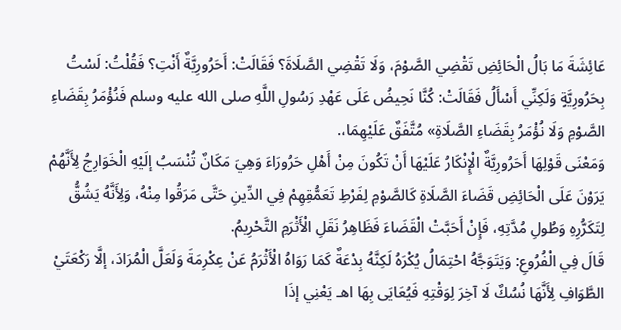عَائِشَةَ مَا بَالُ الْحَائِضِ تَقْضِي الصَّوْمَ، وَلَا تَقْضِي الصَّلَاةَ؟ فَقَالَتْ: أَحَرُورِيَّةٌ أَنْتِ؟ فَقُلْتُ: لَسْتُ بِحَرُورِيَّةٍ وَلَكِنِّي أَسْأَلُ فَقَالَتْ: كُنَّا نَحِيضُ عَلَى عَهْدِ رَسُولِ اللَّهِ صلى الله عليه وسلم فَنُؤْمَرُ بِقَضَاءِ الصَّوْمِ وَلَا نُؤْمَرُ بِقَضَاءِ الصَّلَاةِ» مُتَّفَقٌ عَلَيْهِمَا،.
وَمَعْنَى قَوْلِهَا أَحَرُورِيَّةٌ الْإِنْكَارُ عَلَيْهَا أَنْ تَكُونَ مِنْ أَهْلِ حَرُورَاءَ وَهِيَ مَكَانٌ تُنْسَبُ إلَيْهِ الْخَوَارِجُ لِأَنَّهُمْ يَرَوْنَ عَلَى الْحَائِضِ قَضَاءَ الصَّلَاةِ كَالصَّوْمِ لِفَرْطِ تَعَمُّقِهِمْ فِي الدِّينِ حَتَّى مَرَقُوا مِنْهُ، وَلِأَنَّهُ يَشُقُّ لِتَكَرُّرِهِ وَطُولِ مُدَّتِهِ، فَإِنْ أَحَبَّتْ الْقَضَاءَ فَظَاهِرُ نَقَلِ الْأَثْرَمِ التَّحْرِيمُ.
قَالَ فِي الْفُرُوعِ: وَيَتَوَجَّهُ احْتِمَالُ يُكْرَهُ لَكِنَّهُ بِدْعَةٌ كَمَا رَوَاهُ الْأَثْرَمُ عَنْ عِكْرِمَةَ وَلَعَلَّ الْمُرَادَ، إلَّا رَكْعَتَيْ الطَّوَافِ لِأَنَّهَا نُسُكٌ لَا آخِرَ لِوَقْتِهِ فَيُعَايَى بِهَا اهـ يَعْنِي إذَا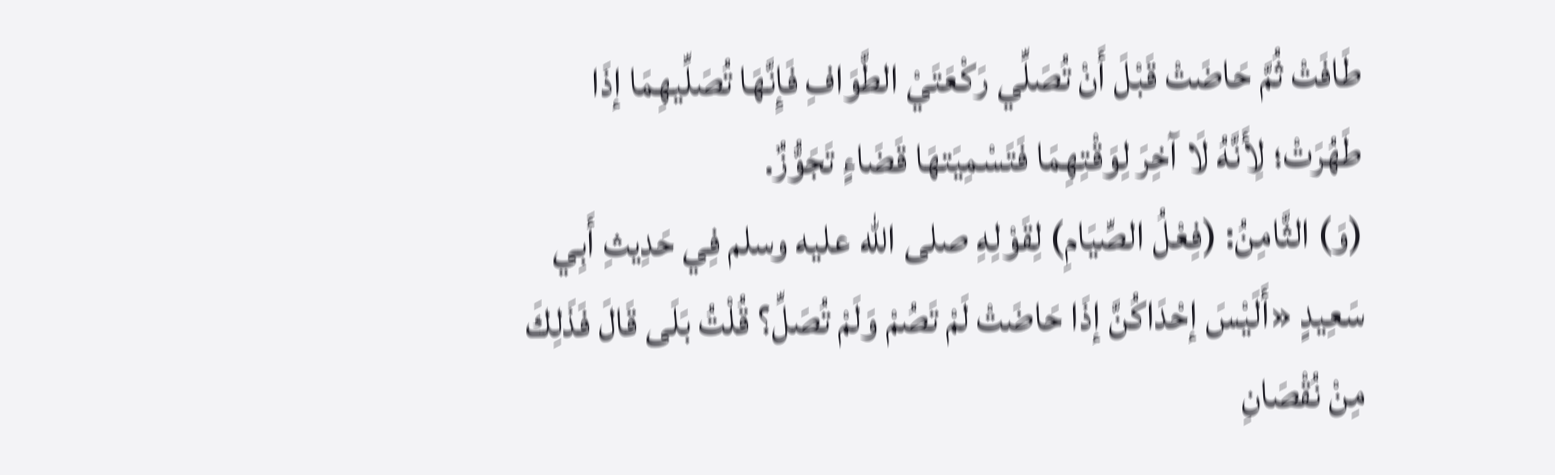طَافَتْ ثُمَّ حَاضَتْ قَبْلَ أَنْ تُصَلِّي رَكْعَتَيْ الطَّوَافِ فَإِنَّهَا تُصَلِّيهِمَا إذَا طَهُرَتْ؛ لِأَنَّهُ لَا آخِرَ لِوَقْتِهِمَا فَتَسْمِيَتهَا قَضَاءٍ تَجَوُّزٌ.
(وَ) الثَّامِنُ: (فِعْلُ الصِّيَامِ) لِقَوْلِهِ صلى الله عليه وسلم فِي حَدِيثِ أَبِي سَعِيدٍ «أَلَيْسَ إحْدَاكُنَّ إذَا حَاضَتْ لَمْ تَصُمْ وَلَمْ تُصَلِّ؟ قُلْتُ بَلَى قَالَ فَذَلِكَ مِنْ نُقْصَانِ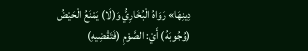دِينِهَا» رَوَاهُ الْبُخَارِيُّ وَ(لَا) يَمْنَعُ الْحَيْضُ (وُجُوبَهُ) أَيْ: الصَّوْمِ (فَتَقْضِيهِ)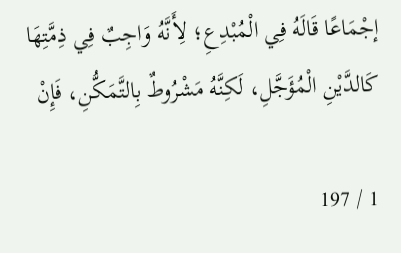إجْمَاعًا قَالَهُ فِي الْمُبْدِعِ؛ لِأَنَّهُ وَاجِبٌ فِي ذِمَّتِهَا كَالدَّيْنِ الْمُؤَجَّلِ، لَكِنَّهُ مَشْرُوطٌ بِالتَّمَكُّنِ، فَإِنْ

1 / 197